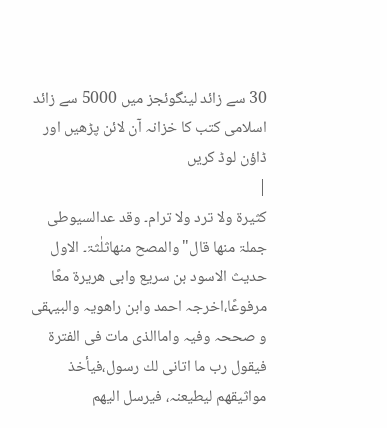30 سے زائد لینگوئجز میں 5000 سے زائد اسلامی کتب کا خزانہ آن لائن پڑھیں اور ڈاؤن لوڈ کریں
|
کثیرۃ ولا ترد ولا ترام۔ وقد عدالسیوطی جملۃ منھا قال"والمصح منھاثلٰثۃ۔ الاول حدیث الاسود بن سریع وابی ھریرۃ معًا مرفوعًا،اخرجہ احمد وابن راھویہ والبیہقی و صححہ وفیہ واماالذی مات فی الفترۃ فیقول رب ما اتانی لك رسول،فیأخذ مواثیقھم لیطیعنہ، فیرسل الیھم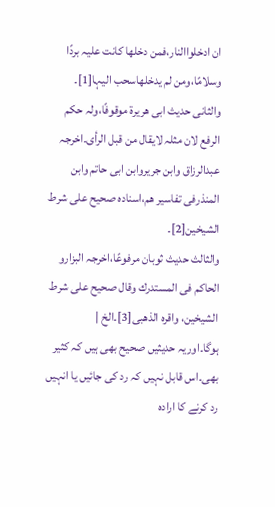ان ادخلواالنار،فمن دخلھا کانت علیہ بردًا وسلامًا،ومن لم یدخلھاسحب الیہا[1]۔ والثانی حدیث ابی ھریرۃ موقوفًا،ولہ حکم الرفع لان مثلہ لایقال من قبل الرأی۔اخرجہ عبدالرزاق وابن جریروابن ابی حاتم وابن المنذرفی تفاسیر ھم،اسنادہ صحیح علی شرط الشیخین[2]۔
والثالث حدیث ثوبان مرفوعًا،اخرجہ البزارو الحاکم فی المستدرك وقال صحیح علی شرط الشیخین، واقرہ الذھبی[3]۔الخ |
ہوگا۔اوریہ حدیثیں صحیح بھی ہیں کہ کثیر بھی۔اس قابل نہیں کہ رد کی جائیں یا انہیں رد کرنے کا ارادہ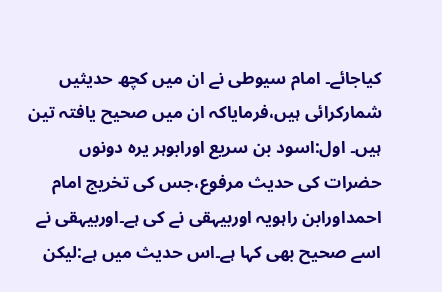کیاجائے۔ امام سیوطی نے ان میں کچھ حدیثیں شمارکرائی ہیں،فرمایاکہ ان میں صحیح یافتہ تین ہیں۔ اول:اسود بن سریع اورابوہر یرہ دونوں حضرات کی حدیث مرفوع،جس کی تخریج امام احمداورابن راہویہ اوربیہقی نے کی ہے۔اوربیہقی نے اسے صحیح بھی کہا ہے۔اس حدیث میں ہے:لیکن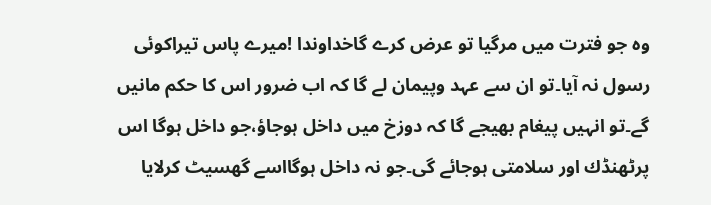وہ جو فترت میں مرگیا تو عرض کرے گاخداوندا !میرے پاس تیراکوئی رسول نہ آیا۔تو ان سے عہد وپیمان لے گا کہ اب ضرور اس کا حکم مانیں گے۔تو انہیں پیغام بھیجے گا کہ دوزخ میں داخل ہوجاؤ،جو داخل ہوگا اس پرٹھنڈك اور سلامتی ہوجائے گی۔جو نہ داخل ہوگااسے گھسیٹ کرلایا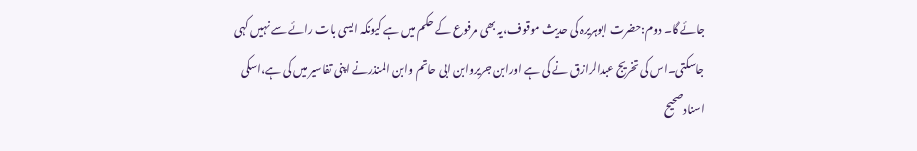جائے گا۔ دوم:حضرت ابوہریرہ کی حدیث موقوف،یہ بھی مرفوع کے حکم میں ہے کیونکہ ایسی بات رائے سے نہیں کہی جاسکتی۔اس کی تخریج عبدالرازق نے کی ہے اورابن جریروابن ابی حاتم وابن المنذرنے اپنی تفاسیر میں کی ہے،اسکی اسنادصحیح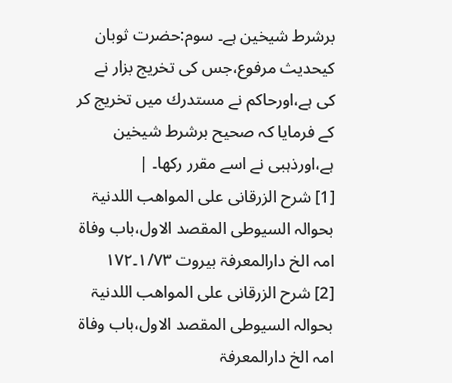برشرط شیخین ہے۔ سوم:حضرت ثوبان کیحدیث مرفوع،جس کی تخریج بزار نے کی ہے،اورحاکم نے مستدرك میں تخریج کر کے فرمایا کہ صحیح برشرط شیخین ہے،اورذہبی نے اسے مقرر رکھا۔ |
[1] شرح الزرقانی علی المواھب اللدنیۃ بحوالہ السیوطی المقصد الاول،باب وفاۃ امہ الخ دارالمعرفۃ بیروت ۱/۷۳۔۱۷۲
[2] شرح الزرقانی علی المواھب اللدنیۃ بحوالہ السیوطی المقصد الاول،باب وفاۃ امہ الخ دارالمعرفۃ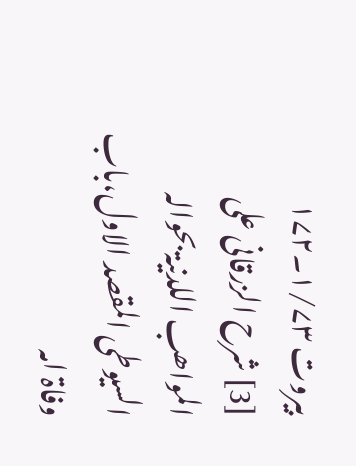بیروت ۱/۷۳۔۱۷۲
[3] شرح الزرقانی علی المواھب اللدنیۃ بحوالہ السیوطی المقصد الاول،باب وفاۃ امہ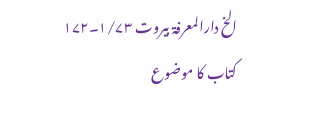الخ دارالمعرفۃ بیروت ۱/۷۳۔۱۷۲
کتاب کا موضوع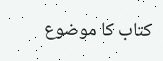کتاب کا موضوع